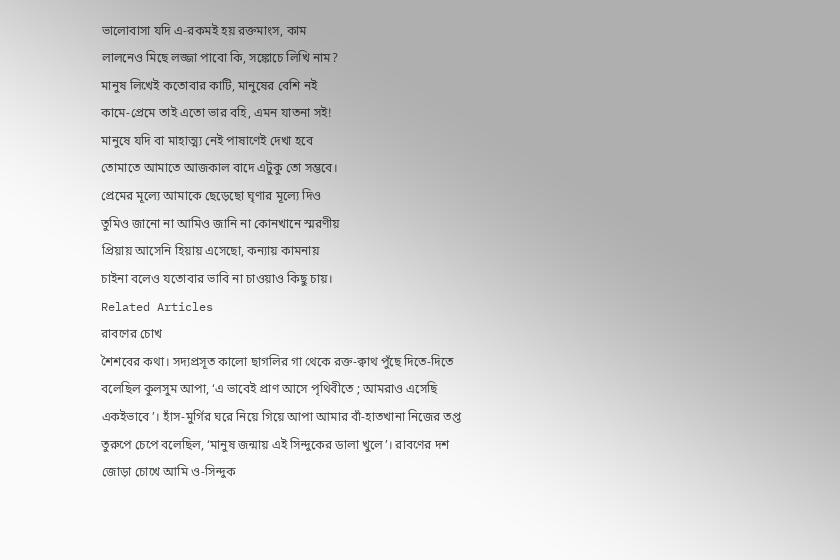ভালোবাসা যদি এ-রকমই হয় রক্তমাংস, কাম
লালনেও মিছে লজ্জা পাবো কি, সঙ্কোচে লিখি নাম?
মানুষ লিখেই কতোবার কাটি, মানুষের বেশি নই
কামে-প্রেমে তাই এতো ভার বহি, এমন যাতনা সই!
মানুষে যদি বা মাহাত্ম্য নেই পাষাণেই দেখা হবে
তোমাতে আমাতে আজকাল বাদে এটুকু তো সম্ভবে।
প্রেমের মূল্যে আমাকে ছেড়েছো ঘৃণার মূল্যে দিও
তুমিও জানো না আমিও জানি না কোনখানে স্মরণীয়
প্রিয়ায় আসেনি হিয়ায় এসেছো, কন্যায় কামনায়
চাইনা বলেও যতোবার ভাবি না চাওয়াও কিছু চায়।
Related Articles
রাবণের চোখ
শৈশবের কথা। সদ্যপ্রসূত কালো ছাগলির গা থেকে রক্ত-ক্বাথ পুঁছে দিতে-দিতে বলেছিল কুলসুম আপা, ‘এ ভাবেই প্রাণ আসে পৃথিবীতে ; আমরাও এসেছি একইভাবে’। হাঁস-মুর্গির ঘরে নিয়ে গিয়ে আপা আমার বাঁ-হাতখানা নিজের তপ্ত তুরুপে চেপে বলেছিল, ‘মানুষ জন্মায় এই সিন্দুকের ডালা খুলে’। রাবণের দশ জোড়া চোখে আমি ও-সিন্দুক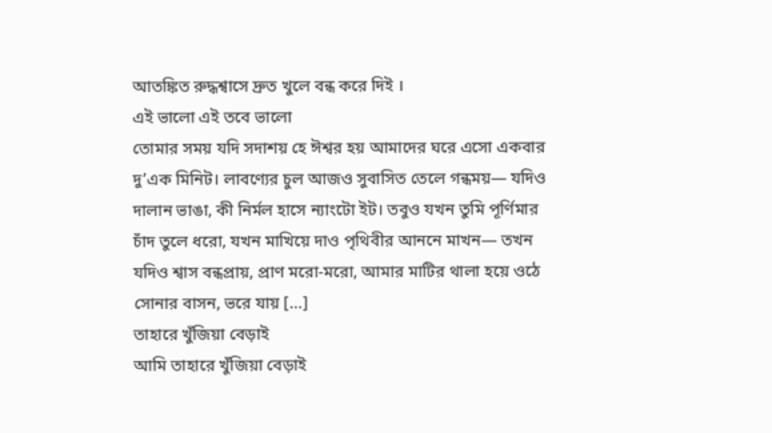আতঙ্কিত রুদ্ধশ্বাসে দ্রুত খুলে বন্ধ করে দিই ।
এই ভালো এই তবে ভালো
তোমার সময় যদি সদাশয় হে ঈশ্বর হয় আমাদের ঘরে এসো একবার দু’এক মিনিট। লাবণ্যের চুল আজও সুবাসিত তেলে গন্ধময়— যদিও দালান ভাঙা, কী নির্মল হাসে ন্যাংটো ইট। তবুও যখন তুমি পূর্ণিমার চাঁদ তুলে ধরো, যখন মাখিয়ে দাও পৃথিবীর আননে মাখন— তখন যদিও শ্বাস বন্ধপ্রায়, প্রাণ মরো-মরো, আমার মাটির থালা হয়ে ওঠে সোনার বাসন, ভরে যায় […]
তাহারে খুঁজিয়া বেড়াই
আমি তাহারে খুঁজিয়া বেড়াই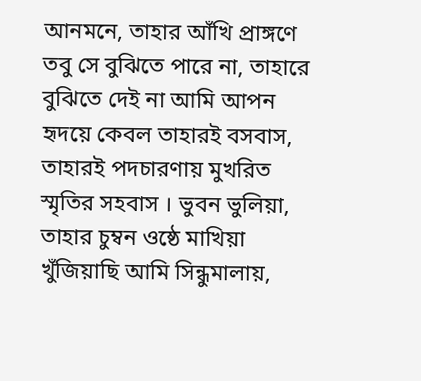আনমনে, তাহার আঁখি প্রাঙ্গণে তবু সে বুঝিতে পারে না, তাহারে বুঝিতে দেই না আমি আপন হৃদয়ে কেবল তাহারই বসবাস, তাহারই পদচারণায় মুখরিত স্মৃতির সহবাস । ভুবন ভুলিয়া, তাহার চুম্বন ওষ্ঠে মাখিয়া খুঁজিয়াছি আমি সিন্ধুমালায়,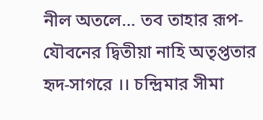নীল অতলে… তব তাহার রূপ-যৌবনের দ্বিতীয়া নাহি অতৃপ্ততার হৃদ-সাগরে ।। চন্দ্রিমার সীমা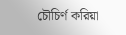চৌচির্ণ করিয়া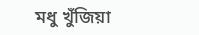মধু খুঁজিয়া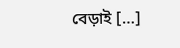বেড়াই […]